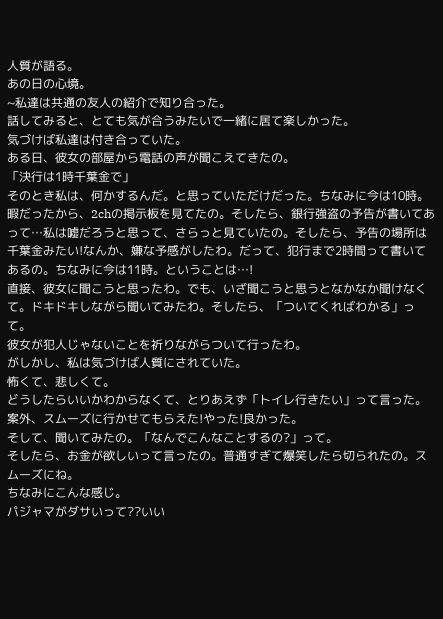人質が語る。
あの日の心境。
~私達は共通の友人の紹介で知り合った。
話してみると、とても気が合うみたいで一緒に居て楽しかった。
気づけば私達は付き合っていた。
ある日、彼女の部屋から電話の声が聞こえてきたの。
「決行は1時千葉金で」
そのとき私は、何かするんだ。と思っていただけだった。ちなみに今は10時。
暇だったから、2chの掲示板を見てたの。そしたら、銀行強盗の予告が書いてあって…私は嘘だろうと思って、さらっと見ていたの。そしたら、予告の場所は千葉金みたい!なんか、嫌な予感がしたわ。だって、犯行まで2時間って書いてあるの。ちなみに今は11時。ということは…!
直接、彼女に聞こうと思ったわ。でも、いざ聞こうと思うとなかなか聞けなくて。ドキドキしながら聞いてみたわ。そしたら、「ついてくればわかる」って。
彼女が犯人じゃないことを祈りながらついて行ったわ。
がしかし、私は気づけば人質にされていた。
怖くて、悲しくて。
どうしたらいいかわからなくて、とりあえず「トイレ行きたい」って言った。
案外、スムーズに行かせてもらえた!やった!良かった。
そして、聞いてみたの。「なんでこんなことするの?」って。
そしたら、お金が欲しいって言ったの。普通すぎて爆笑したら切られたの。スムーズにね。
ちなみにこんな感じ。
パジャマがダサいって??いい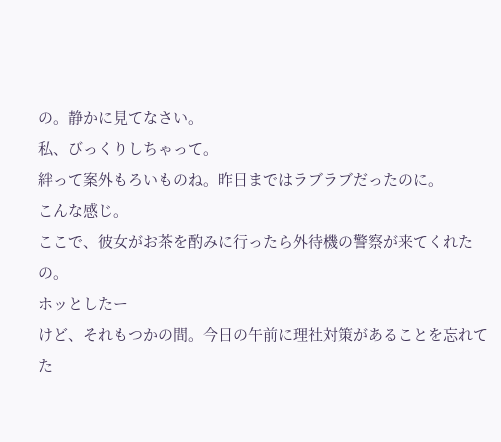の。静かに見てなさい。
私、びっくりしちゃって。
絆って案外もろいものね。昨日まではラブラブだったのに。
こんな感じ。
ここで、彼女がお茶を酌みに行ったら外待機の警察が来てくれたの。
ホッとしたー
けど、それもつかの間。今日の午前に理社対策があることを忘れてた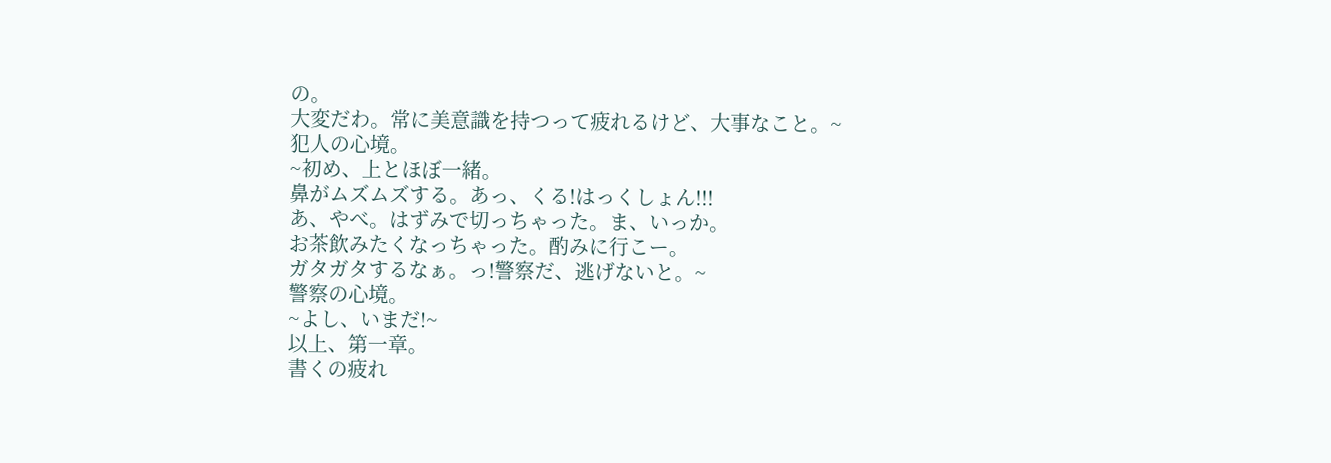の。
大変だわ。常に美意識を持つって疲れるけど、大事なこと。~
犯人の心境。
~初め、上とほぼ一緒。
鼻がムズムズする。あっ、くる!はっくしょん!!!
あ、やべ。はずみで切っちゃった。ま、いっか。
お茶飲みたくなっちゃった。酌みに行こー。
ガタガタするなぁ。っ!警察だ、逃げないと。~
警察の心境。
~よし、いまだ!~
以上、第一章。
書くの疲れ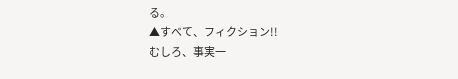る。
▲すべて、フィクション!!
むしろ、事実一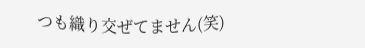つも織り交ぜてません(笑)